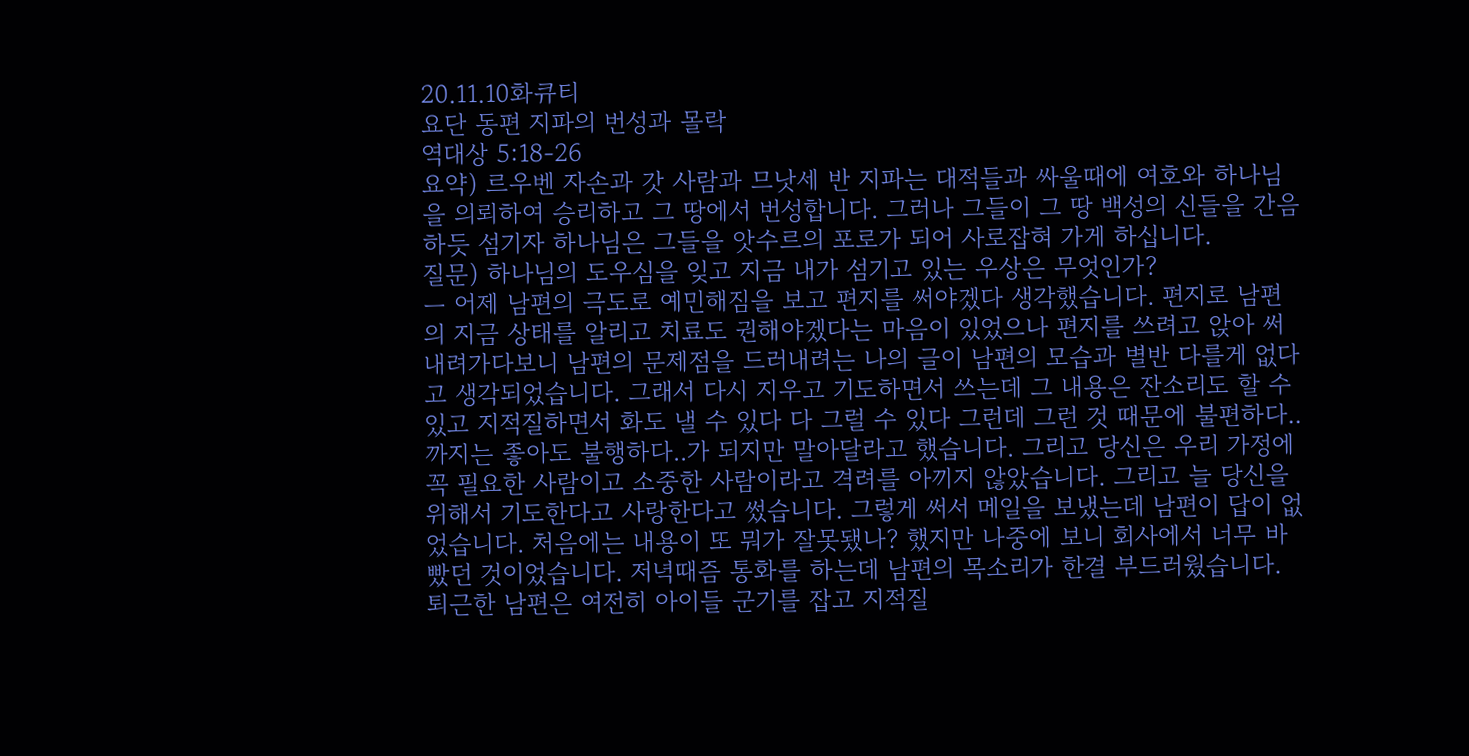20.11.10화큐티
요단 동편 지파의 번성과 몰락
역대상 5:18-26
요약) 르우벤 자손과 갓 사람과 므낫세 반 지파는 대적들과 싸울때에 여호와 하나님을 의뢰하여 승리하고 그 땅에서 번성합니다. 그러나 그들이 그 땅 백성의 신들을 간음하듯 섬기자 하나님은 그들을 앗수르의 포로가 되어 사로잡혀 가게 하십니다.
질문) 하나님의 도우심을 잊고 지금 내가 섬기고 있는 우상은 무엇인가?
ㅡ 어제 남편의 극도로 예민해짐을 보고 편지를 써야겠다 생각했습니다. 편지로 남편의 지금 상태를 알리고 치료도 권해야겠다는 마음이 있었으나 편지를 쓰려고 앉아 써내려가다보니 남편의 문제점을 드러내려는 나의 글이 남편의 모습과 별반 다를게 없다고 생각되었습니다. 그래서 다시 지우고 기도하면서 쓰는데 그 내용은 잔소리도 할 수 있고 지적질하면서 화도 낼 수 있다 다 그럴 수 있다 그런데 그런 것 때문에 불편하다..까지는 좋아도 불행하다..가 되지만 말아달라고 했습니다. 그리고 당신은 우리 가정에 꼭 필요한 사람이고 소중한 사람이라고 격려를 아끼지 않았습니다. 그리고 늘 당신을 위해서 기도한다고 사랑한다고 썼습니다. 그렇게 써서 메일을 보냈는데 남편이 답이 없었습니다. 처음에는 내용이 또 뭐가 잘못됐나? 했지만 나중에 보니 회사에서 너무 바빴던 것이었습니다. 저녁때즘 통화를 하는데 남편의 목소리가 한결 부드러웠습니다. 퇴근한 남편은 여전히 아이들 군기를 잡고 지적질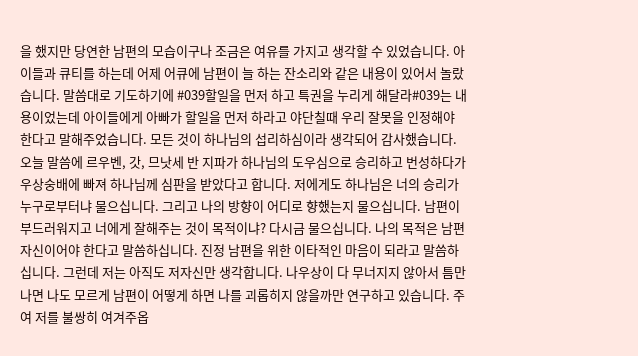을 했지만 당연한 남편의 모습이구나 조금은 여유를 가지고 생각할 수 있었습니다. 아이들과 큐티를 하는데 어제 어큐에 남편이 늘 하는 잔소리와 같은 내용이 있어서 놀랐습니다. 말씀대로 기도하기에 #039할일을 먼저 하고 특권을 누리게 해달라#039는 내용이었는데 아이들에게 아빠가 할일을 먼저 하라고 야단칠때 우리 잘못을 인정해야 한다고 말해주었습니다. 모든 것이 하나님의 섭리하심이라 생각되어 감사했습니다.
오늘 말씀에 르우벤, 갓, 므낫세 반 지파가 하나님의 도우심으로 승리하고 번성하다가 우상숭배에 빠져 하나님께 심판을 받았다고 합니다. 저에게도 하나님은 너의 승리가 누구로부터냐 물으십니다. 그리고 나의 방향이 어디로 향했는지 물으십니다. 남편이 부드러워지고 너에게 잘해주는 것이 목적이냐? 다시금 물으십니다. 나의 목적은 남편 자신이어야 한다고 말씀하십니다. 진정 남편을 위한 이타적인 마음이 되라고 말씀하십니다. 그런데 저는 아직도 저자신만 생각합니다. 나우상이 다 무너지지 않아서 틈만 나면 나도 모르게 남편이 어떻게 하면 나를 괴롭히지 않을까만 연구하고 있습니다. 주여 저를 불쌍히 여겨주옵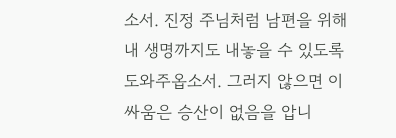소서. 진정 주님처럼 남편을 위해 내 생명까지도 내놓을 수 있도록 도와주옵소서. 그러지 않으면 이 싸움은 승산이 없음을 압니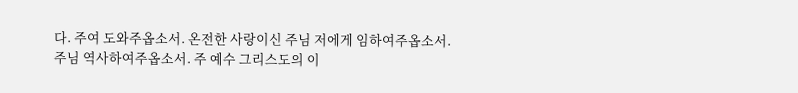다. 주여 도와주옵소서. 온전한 사랑이신 주님 저에게 임하여주옵소서. 주님 역사하여주옵소서. 주 예수 그리스도의 이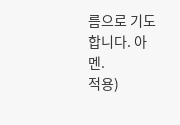름으로 기도합니다. 아멘.
적용)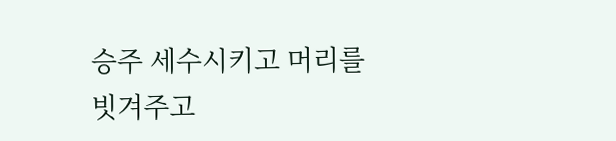승주 세수시키고 머리를 빗겨주고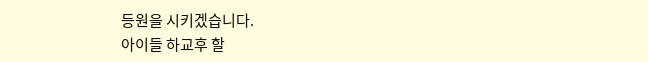등원을 시키겠습니다.
아이들 하교후 할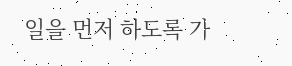일을 먼저 하도록 가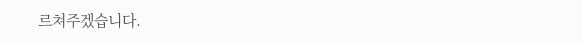르쳐주겠습니다.